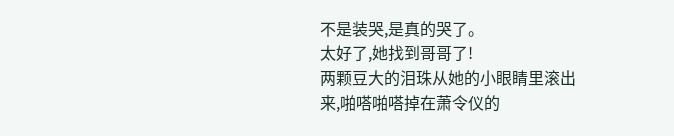不是装哭,是真的哭了。
太好了,她找到哥哥了!
两颗豆大的泪珠从她的小眼睛里滚出来,啪嗒啪嗒掉在萧令仪的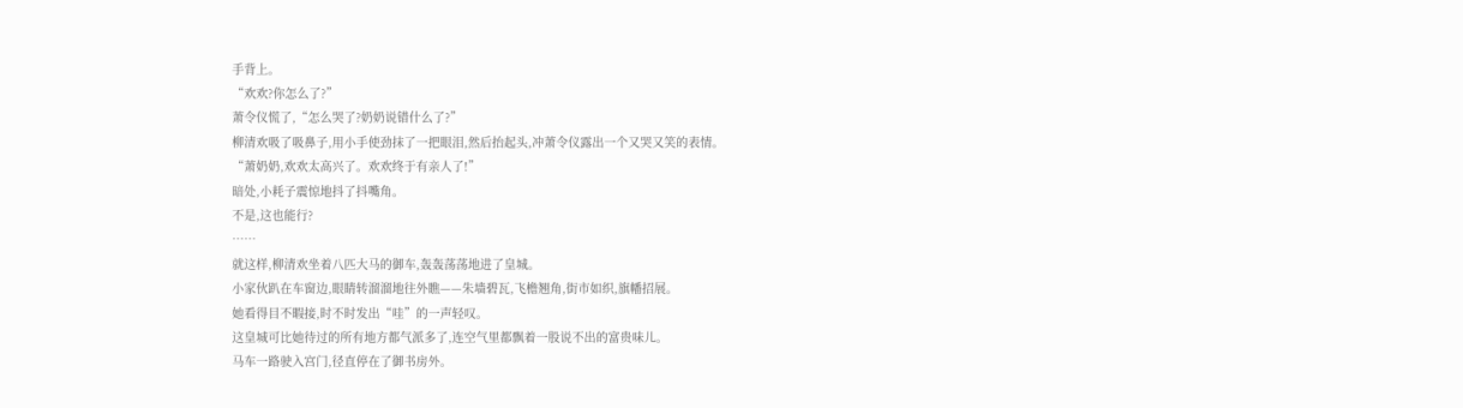手背上。
“欢欢?你怎么了?”
萧令仪慌了,“怎么哭了?奶奶说错什么了?”
柳清欢吸了吸鼻子,用小手使劲抹了一把眼泪,然后抬起头,冲萧令仪露出一个又哭又笑的表情。
“萧奶奶,欢欢太高兴了。欢欢终于有亲人了!”
暗处,小耗子震惊地抖了抖嘴角。
不是,这也能行?
……
就这样,柳清欢坐着八匹大马的御车,轰轰荡荡地进了皇城。
小家伙趴在车窗边,眼睛转溜溜地往外瞧——朱墙碧瓦,飞檐翘角,街市如织,旗幡招展。
她看得目不暇接,时不时发出“哇”的一声轻叹。
这皇城可比她待过的所有地方都气派多了,连空气里都飘着一股说不出的富贵味儿。
马车一路驶入宫门,径直停在了御书房外。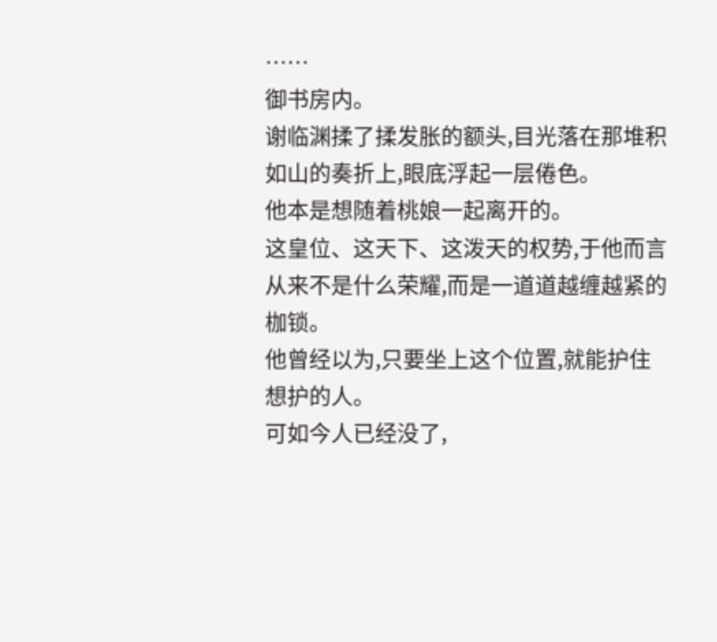……
御书房内。
谢临渊揉了揉发胀的额头,目光落在那堆积如山的奏折上,眼底浮起一层倦色。
他本是想随着桃娘一起离开的。
这皇位、这天下、这泼天的权势,于他而言从来不是什么荣耀,而是一道道越缠越紧的枷锁。
他曾经以为,只要坐上这个位置,就能护住想护的人。
可如今人已经没了,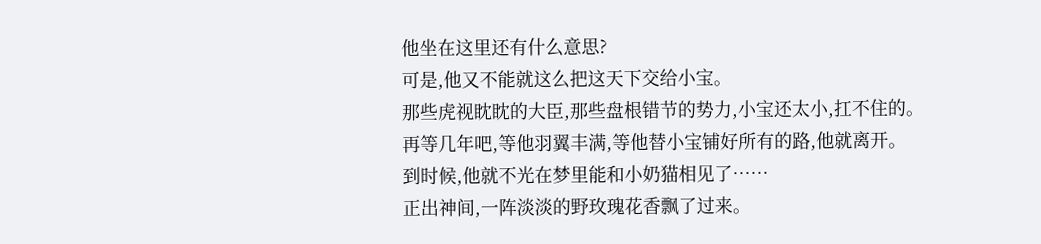他坐在这里还有什么意思?
可是,他又不能就这么把这天下交给小宝。
那些虎视眈眈的大臣,那些盘根错节的势力,小宝还太小,扛不住的。
再等几年吧,等他羽翼丰满,等他替小宝铺好所有的路,他就离开。
到时候,他就不光在梦里能和小奶猫相见了……
正出神间,一阵淡淡的野玫瑰花香飘了过来。